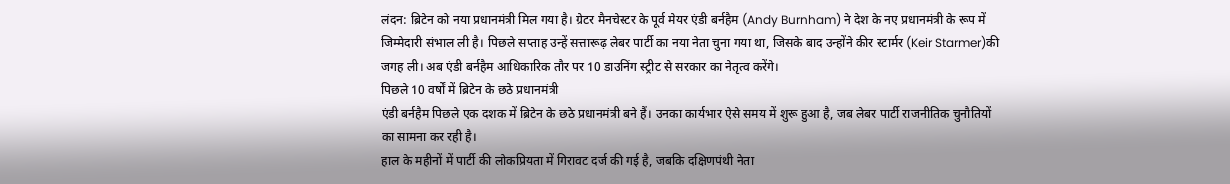लंदन: ब्रिटेन को नया प्रधानमंत्री मिल गया है। ग्रेटर मैनचेस्टर के पूर्व मेयर एंडी बर्नहैम (Andy Burnham) ने देश के नए प्रधानमंत्री के रूप में जिम्मेदारी संभाल ली है। पिछले सप्ताह उन्हें सत्तारूढ़ लेबर पार्टी का नया नेता चुना गया था, जिसके बाद उन्होंने कीर स्टार्मर (Keir Starmer)की जगह ली। अब एंडी बर्नहैम आधिकारिक तौर पर 10 डाउनिंग स्ट्रीट से सरकार का नेतृत्व करेंगे।
पिछले 10 वर्षों में ब्रिटेन के छठे प्रधानमंत्री
एंडी बर्नहैम पिछले एक दशक में ब्रिटेन के छठे प्रधानमंत्री बने हैं। उनका कार्यभार ऐसे समय में शुरू हुआ है, जब लेबर पार्टी राजनीतिक चुनौतियों का सामना कर रही है।
हाल के महीनों में पार्टी की लोकप्रियता में गिरावट दर्ज की गई है, जबकि दक्षिणपंथी नेता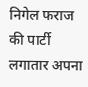निगेल फराज की पार्टी लगातार अपना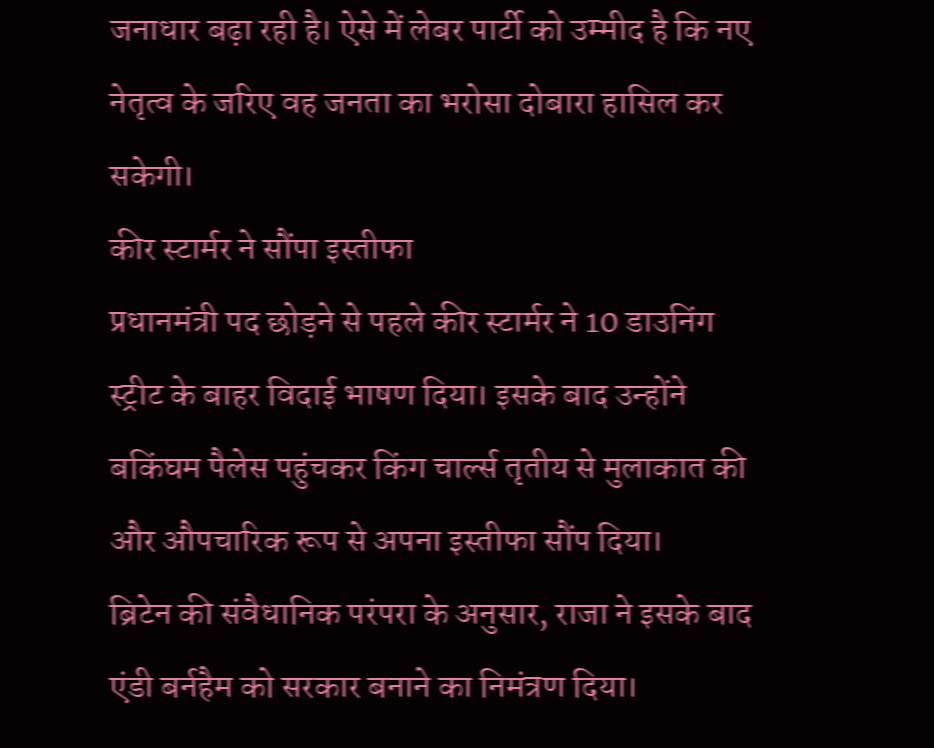जनाधार बढ़ा रही है। ऐसे में लेबर पार्टी को उम्मीद है कि नए नेतृत्व के जरिए वह जनता का भरोसा दोबारा हासिल कर सकेगी।
कीर स्टार्मर ने सौंपा इस्तीफा
प्रधानमंत्री पद छोड़ने से पहले कीर स्टार्मर ने 10 डाउनिंग स्ट्रीट के बाहर विदाई भाषण दिया। इसके बाद उन्होंने बकिंघम पैलेस पहुंचकर किंग चार्ल्स तृतीय से मुलाकात की और औपचारिक रूप से अपना इस्तीफा सौंप दिया।
ब्रिटेन की संवैधानिक परंपरा के अनुसार, राजा ने इसके बाद एंडी बर्नहैम को सरकार बनाने का निमंत्रण दिया।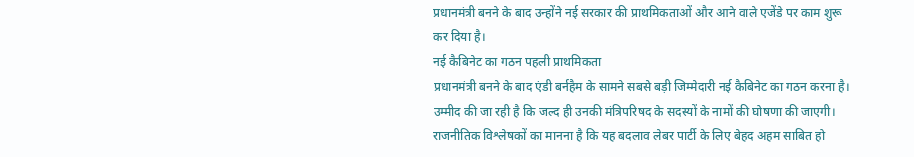प्रधानमंत्री बनने के बाद उन्होंने नई सरकार की प्राथमिकताओं और आने वाले एजेंडे पर काम शुरू कर दिया है।
नई कैबिनेट का गठन पहली प्राथमिकता
प्रधानमंत्री बनने के बाद एंडी बर्नहैम के सामने सबसे बड़ी जिम्मेदारी नई कैबिनेट का गठन करना है। उम्मीद की जा रही है कि जल्द ही उनकी मंत्रिपरिषद के सदस्यों के नामों की घोषणा की जाएगी।
राजनीतिक विश्लेषकों का मानना है कि यह बदलाव लेबर पार्टी के लिए बेहद अहम साबित हो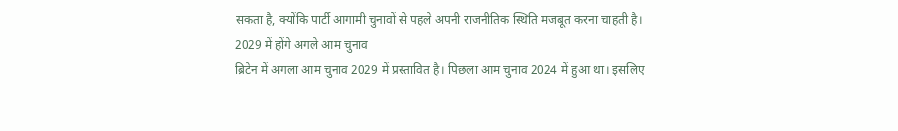सकता है, क्योंकि पार्टी आगामी चुनावों से पहले अपनी राजनीतिक स्थिति मजबूत करना चाहती है।
2029 में होंगे अगले आम चुनाव
ब्रिटेन में अगला आम चुनाव 2029 में प्रस्तावित है। पिछला आम चुनाव 2024 में हुआ था। इसलिए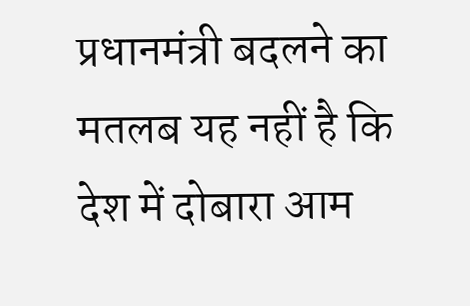प्रधानमंत्री बदलने का मतलब यह नहीं है कि देश में दोबारा आम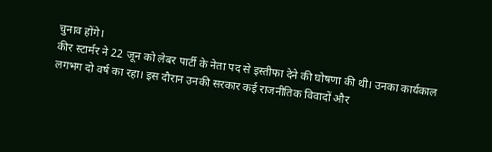चुनाव होंगे।
कीर स्टार्मर ने 22 जून को लेबर पार्टी के नेता पद से इस्तीफा देने की घोषणा की थी। उनका कार्यकाल लगभग दो वर्ष का रहा। इस दौरान उनकी सरकार कई राजनीतिक विवादों और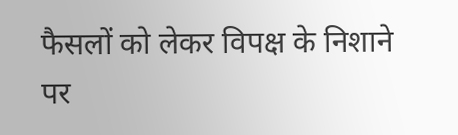फैसलों को लेकर विपक्ष के निशाने पर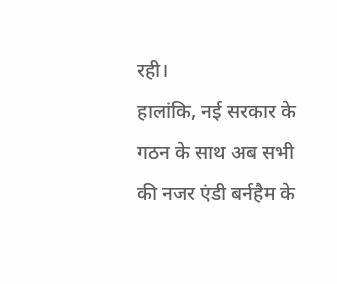रही।
हालांकि, नई सरकार के गठन के साथ अब सभी की नजर एंडी बर्नहैम के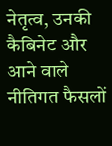नेतृत्व, उनकी कैबिनेट और आने वाले नीतिगत फैसलों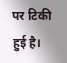पर टिकी हुई है।